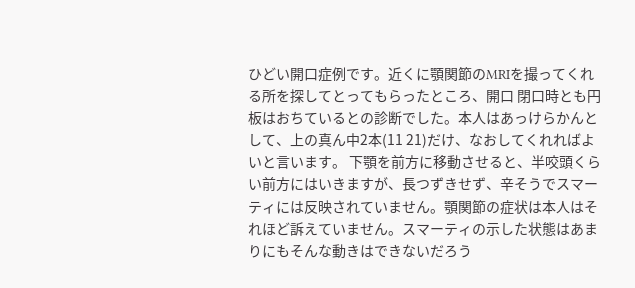ひどい開口症例です。近くに顎関節のMRIを撮ってくれる所を探してとってもらったところ、開口 閉口時とも円板はおちているとの診断でした。本人はあっけらかんとして、上の真ん中2本(11 21)だけ、なおしてくれればよいと言います。 下顎を前方に移動させると、半咬頭くらい前方にはいきますが、長つずきせず、辛そうでスマーティには反映されていません。顎関節の症状は本人はそれほど訴えていません。スマーティの示した状態はあまりにもそんな動きはできないだろう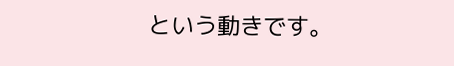という動きです。